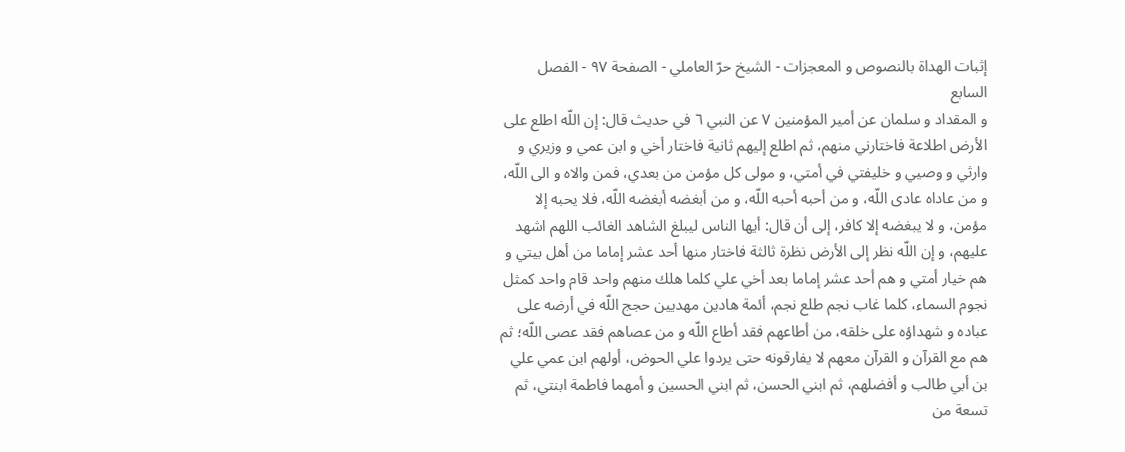إثبات الهداة بالنصوص و المعجزات - الشيخ حرّ العاملي - الصفحة ٩٧ - الفصل السابع
و المقداد و سلمان عن أمير المؤمنين ٧ عن النبي ٦ في حديث قال: إن اللّه اطلع على الأرض اطلاعة فاختارني منهم، ثم اطلع إليهم ثانية فاختار أخي و ابن عمي و وزيري و وارثي و وصيي و خليفتي في أمتي، و مولى كل مؤمن من بعدي، فمن والاه و الى اللّه، و من عاداه عادى اللّه، و من أحبه أحبه اللّه، و من أبغضه أبغضه اللّه، فلا يحبه إلا مؤمن، و لا يبغضه إلا كافر، إلى أن قال: أيها الناس ليبلغ الشاهد الغائب اللهم اشهد عليهم، و إن اللّه نظر إلى الأرض نظرة ثالثة فاختار منها أحد عشر إماما من أهل بيتي و هم خيار أمتي و هم أحد عشر إماما بعد أخي علي كلما هلك منهم واحد قام واحد كمثل نجوم السماء، كلما غاب نجم طلع نجم، أئمة هادين مهديين حجج اللّه في أرضه على عباده و شهداؤه على خلقه، من أطاعهم فقد أطاع اللّه و من عصاهم فقد عصى اللّه؛ ثم هم مع القرآن و القرآن معهم لا يفارقونه حتى يردوا علي الحوض، أولهم ابن عمي علي بن أبي طالب و أفضلهم، ثم ابني الحسن، ثم ابني الحسين و أمهما فاطمة ابنتي، ثم تسعة من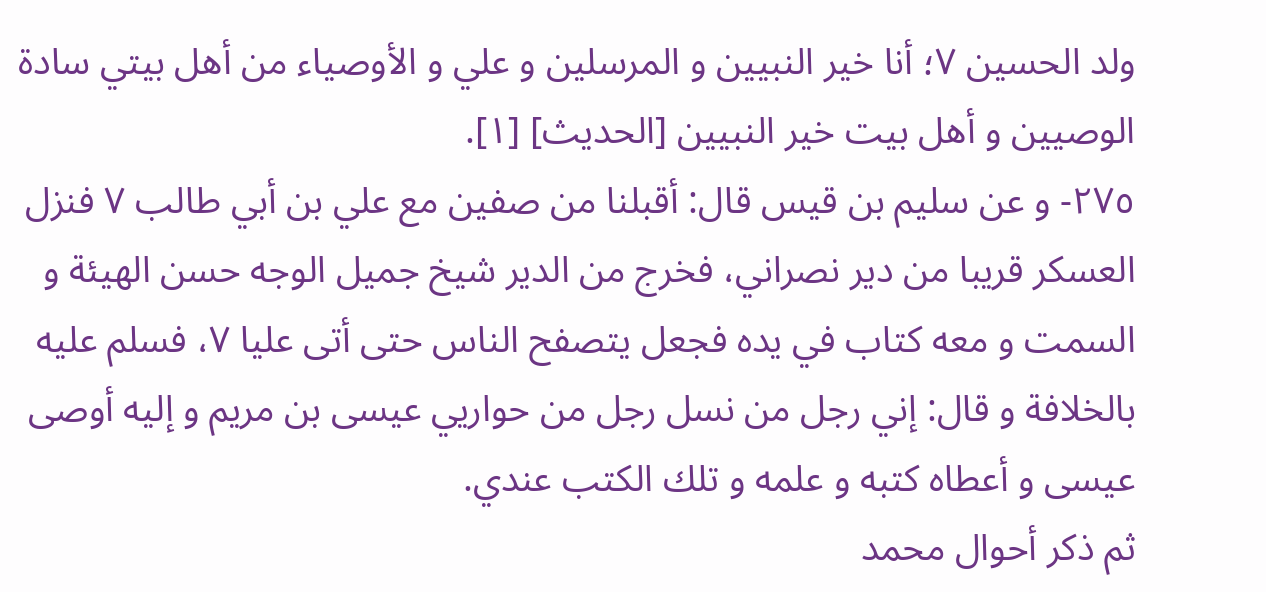ولد الحسين ٧؛ أنا خير النبيين و المرسلين و علي و الأوصياء من أهل بيتي سادة الوصيين و أهل بيت خير النبيين [الحديث] [١].
٢٧٥- و عن سليم بن قيس قال: أقبلنا من صفين مع علي بن أبي طالب ٧ فنزل العسكر قريبا من دير نصراني، فخرج من الدير شيخ جميل الوجه حسن الهيئة و السمت و معه كتاب في يده فجعل يتصفح الناس حتى أتى عليا ٧، فسلم عليه بالخلافة و قال: إني رجل من نسل رجل من حواريي عيسى بن مريم و إليه أوصى عيسى و أعطاه كتبه و علمه و تلك الكتب عندي.
ثم ذكر أحوال محمد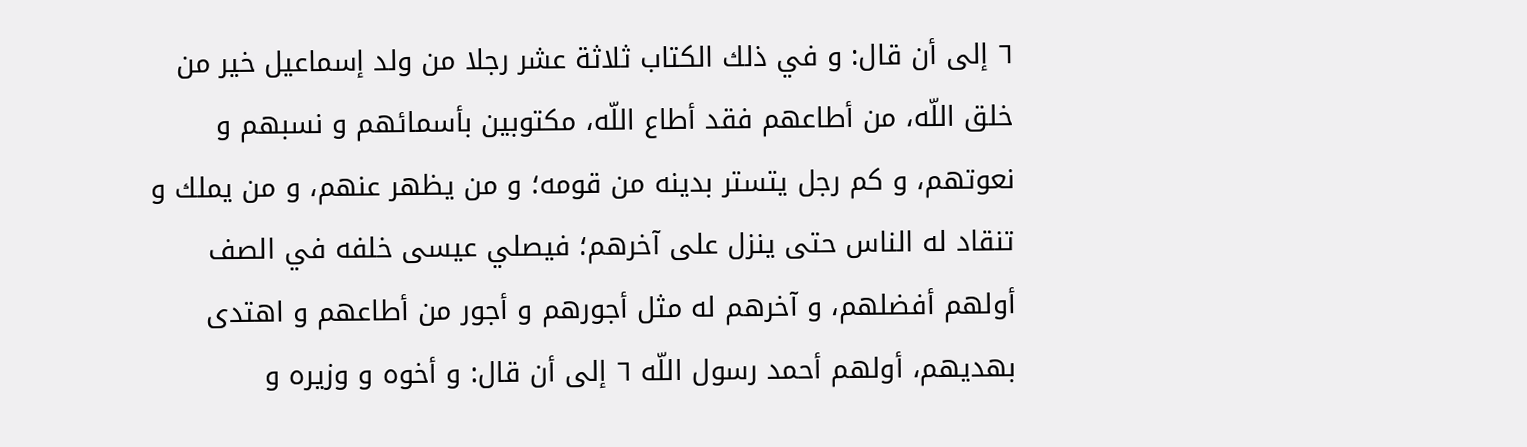٦ إلى أن قال: و في ذلك الكتاب ثلاثة عشر رجلا من ولد إسماعيل خير من خلق اللّه، من أطاعهم فقد أطاع اللّه، مكتوبين بأسمائهم و نسبهم و نعوتهم، و كم رجل يتستر بدينه من قومه؛ و من يظهر عنهم، و من يملك و تنقاد له الناس حتى ينزل على آخرهم؛ فيصلي عيسى خلفه في الصف أولهم أفضلهم، و آخرهم له مثل أجورهم و أجور من أطاعهم و اهتدى بهديهم، أولهم أحمد رسول اللّه ٦ إلى أن قال: و أخوه و وزيره و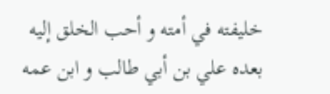خليفته في أمته و أحب الخلق إليه بعده علي بن أبي طالب و ابن عمه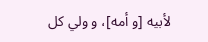لأبيه [و أمه]، و ولي كل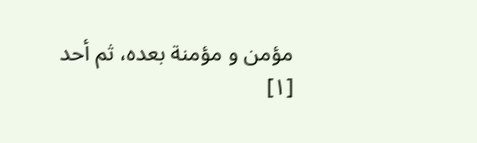مؤمن و مؤمنة بعده، ثم أحد
[١]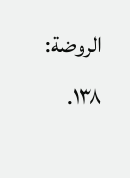الروضة: ١٣٨.